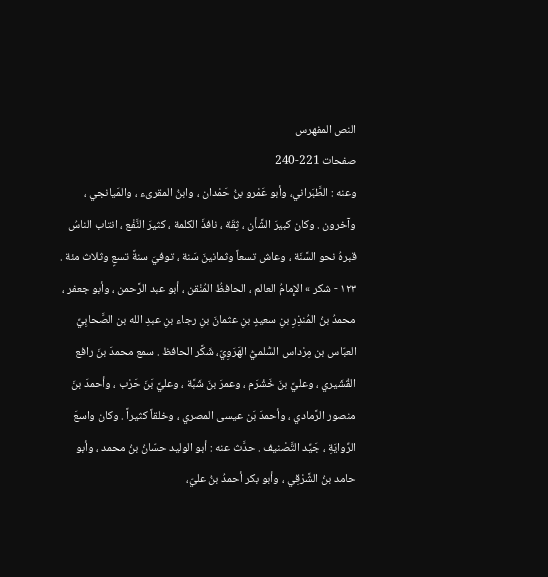النص المفهرس
صفحات 221-240
وعنه : الطَّبَراني، وأبو عَمْرو بنُ حَمْدان ، وابنُ المقرىء ، والمَيانجي ، وآخرون . وكان كبيرَ الشَّأن ، ثِقَة ، نافذَ الكلمة ، كثيرَ النَّفْع ، انتاب الناسُ قبرهُ نحو السَّنَة ، وعاش تسعاً وثمانينَ سَنة ، توفيَ سنةً تسعٍ وثلاث مئة . ١٢٣ - شكر » الإِمامُ العالم ، الحافظُ المُنْقن ، أبو عبد الرَّحمن ، وأبو جعفر ، محمدُ بنُ المُنذِرِ بنِ سعيدٍ بنِ عثمانَ بنِ رجاء بنِ عبدِ الله بن الصَّحابِيِّ العبّاس بن مِرْداس السُّلميُّ الهَرَوِيّ، شَكَّر الحافظ . سمع محمدَ بنَ رافع القُشَيري ، وعليَّ بنَ خَشْرَم ، وعمرَ بنَ شَبَّة ، وعليَّ بَنَ حَرْب ، وأحمدَ بنَ منصور الرَّمادي ، وأحمدَ بَن عيسى المصري ، وخلقاً كثيراً . وكان واسعَ الرِّوايَةِ ، جَيِّد التَّصْنيف . حدَّث عنه : أبو الوليد حسّانُ بنُ محمد ، وأبو حامد بنُ الشَّرْقِي ، وأبو بكر أحمدُ بنُ عليّ،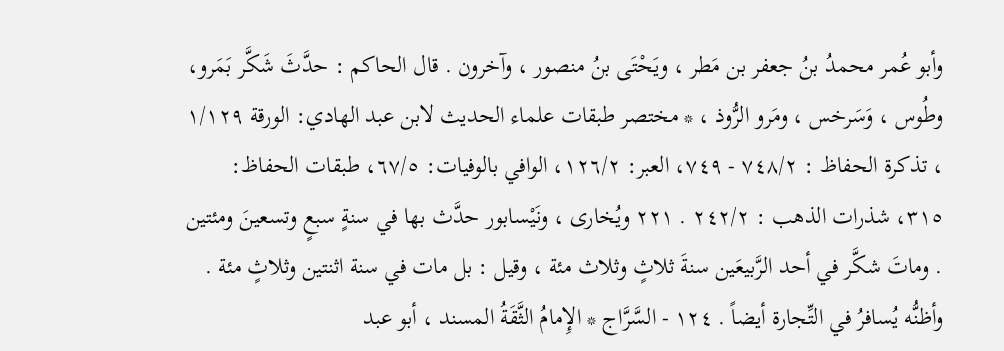وأبو عُمر محمدُ بنُ جعفر بن مَطر ، ويَحْتَى بنُ منصور ، وآخرون . قال الحاكم : حدَّثَ شَكَّر بَمَرو، وطُوس ، وَسَرخس ، ومَرو الرُّوذ ، * مختصر طبقات علماء الحديث لابن عبد الهادي: الورقة ١/١٢٩ ، تذكرة الحفاظ : ٧٤٨/٢ - ٧٤٩، العبر: ١٢٦/٢، الوافي بالوفيات: ٦٧/٥، طبقات الحفاظ: ٣١٥، شذرات الذهب : ٢٤٢/٢ . ٢٢١ ويُخارى ، ونَيْسابور حدَّث بها في سنةٍ سبعٍ وتسعينَ ومئتين . وماتَ شكَّر في أحد الرَّبيعَين سنةَ ثلاثٍ وثلاث مئة ، وقيل : بل مات في سنة اثنتين وثلاثٍ مئة . وأظنُّه يُسافرُ في التِّجارة أيضاً . ١٢٤ - السَّرَّاج * الإِمامُ الثَّقَةُ المسند ، أبو عبد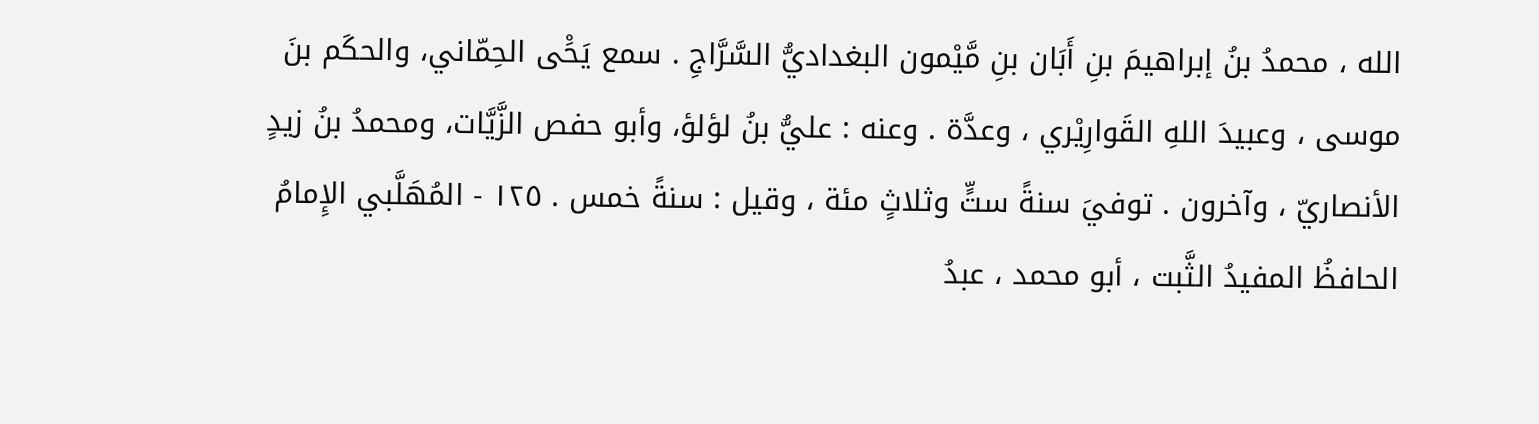الله ، محمدُ بنُ إبراهيمَ بنِ أَبَان بنِ مَّيْمون البغداديُّ السَّرَّاجِ . سمع يَحَْى الحِمّاني، والحكَم بنَ موسى ، وعبيدَ اللهِ القَوارِيْري ، وعدَّة . وعنه : عليُّ بنُ لؤلؤ، وأبو حفص الزَّيَّات، ومحمدُ بنُ زيدٍ الأنصاريّ ، وآخرون . توفيَ سنةً ستٍّ وثلاثٍ مئة ، وقيل : سنةً خمس . ١٢٥ - المُھَلَّبي الإِمامُ الحافظُ المفيدُ الثَّبت ، أبو محمد ، عبدُ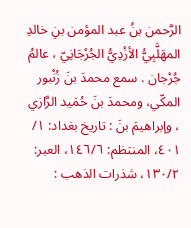الرَّحمن بنُ عبد المؤمن بنِ خالدِ المهَلَّبِيُّ الأزْدِيُّ الجُرْجَانِيّ ، عالمُ جُرْجان . سمع محمدَ بنَ زُنْبور المكّي، ومحمدَ بنَ حُمَيد الرَّازي ، وإبراهيمَ بنَ : تاريخ بغداد: ١/ ٤٠١، المنتظم: ١٤٦/٦، العبر: ١٣٠/٢، شذرات الذهب :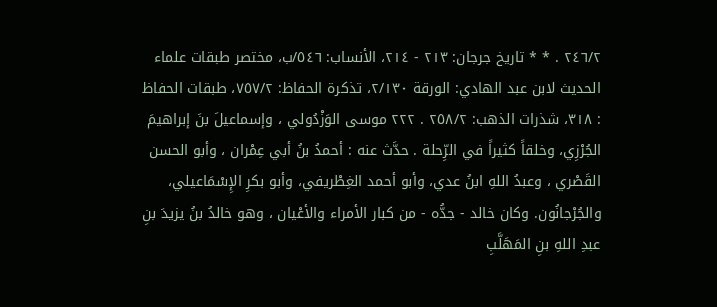٢٤٦/٢ . * * تاريخ جرجان: ٢١٣ - ٢١٤، الأنساب: ٥٤٦/ب، مختصر طبقات علماء الحديث لابن عبد الهادي: الورقة ٢/١٣٠، تذكرة الحفاظ: ٧٥٧/٢، طبقات الحفاظ : ٣١٨، شذرات الذهب: ٢٥٨/٢ . ٢٢٢ موسى الوَزْدُولي ، وإسماعيلَ بنَ إبراهيمَ الجُرْزِي، وخلقاً كثيراً في الرِّحلة . حدَّث عنه : أحمدُ بنُ أبي عِمْران ، وأبو الحسن القَصْري ، وعبدُ اللهِ ابنُ عدي، وأبو أحمد الغِطْريفي، وأبو بكرِ الإِسْمَاعيلي، والجُرْجانُون. وكان خالد - جدُّه - من كبار الأمراء والأعْيان ، وهو خالدُ بنُ يزيدَ بنِ عبدِ اللهِ بنِ المَهَلَّبِ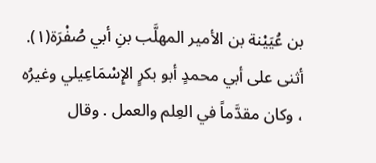بن عُيَيْنة بن الأمير المهلَّب بنِ أبي صُفْرَة(١). أثنى على أبي محمدٍ أبو بكرٍ الإِسْمَاعِيلي وغيرُه ، وكان مقدَّماً في العِلم والعمل . وقال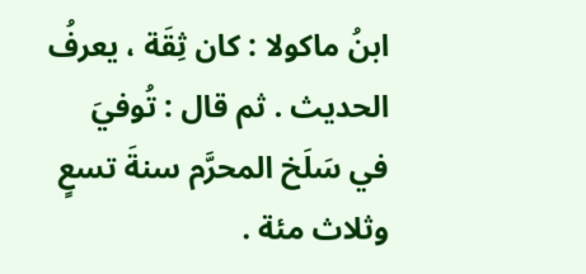ابنُ ماكولا : كان ثِقَة ، يعرفُ الحديث . ثم قال : تُوفيَ في سَلَخ المحرَّم سنةَ تسعٍ وثلاث مئة .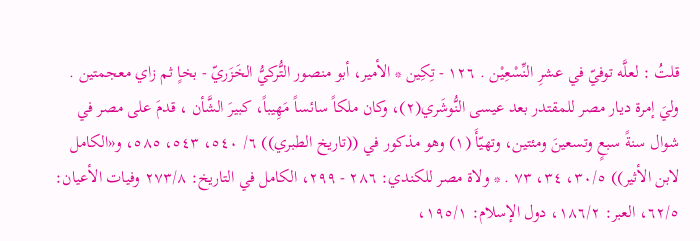قلتُ : لعلَّه توفيّ في عشرِ النِّسْعِيْن . ١٢٦ - تِكِين * الأمير، أبو منصور التُّركيُّ الخَزَريّ - بخاٍ ثم زاي معجمتين . وليَ إمرة ديار مصر للمقتدر بعد عيسى النُّوشَري(٢)، وكان ملكاً سائساً مَهِيباً، كبيرَ الشَّأن ، قدمَ على مصر في شوال سنةً سبعٍ وتسعينَ ومئتين، وتهيّأَ (١) وهو مذكور في ((تاريخ الطبري)) ٦/ ٥٤٠، ٥٤٣، ٥٨٥، و«الكامل لابن الأثير)) ٣٠/٥، ٣٤، ٧٣ . * ولاة مصر للكندي: ٢٨٦ - ٢٩٩، الكامل في التاريخ: ٢٧٣/٨ وفيات الأعيان: ٦٢/٥، العبر: ١٨٦/٢، دول الإسلام: ١٩٥/١،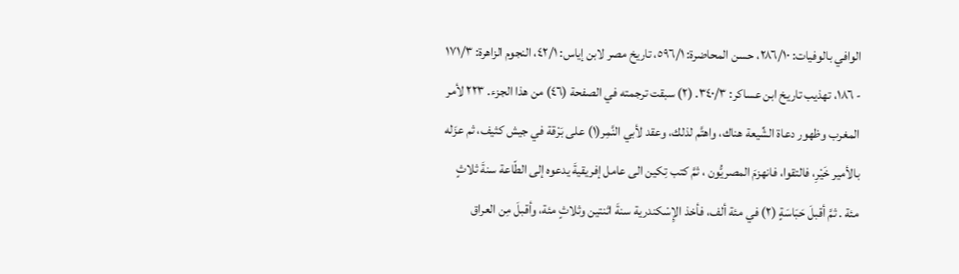الوافي بالوفيات: ٢٨٦/١٠، حسن المحاضرة: ٥٩٦/١، تاريخ مصر لابن إياس: ٤٢/١، النجوم الزاهرة: ١٧١/٣ - ١٨٦، تهذيب تاريخ ابن عساكر: ٣٤٠/٣. (٢) سبقت ترجمته في الصفحة (٤٦) من هذا الجزء. ٢٢٣ لأمر المغرب وظهور دعاة الشِّيعة هناك، واهتَّم لذلك، وعقد لأبي النَّمِر(١) على بَرْقة في جيش كثيف، ثم عزَله بالأمير خَيْرِ، فالتقوا، فانهزمَ المصريُّون ، ثمَّ كتب تِكين الى عامل إفريقيةَ يدعوه إلى الطّاعة سنةَ ثلاثٍ مئة . ثمَّ أقبلَ حَبَاسَةٍ (٢) في مئة ألف، فأخذ الإِسْكندرية سنةَ اثنتين وثلاثٍ مئة، وأقبلَ مِن العراق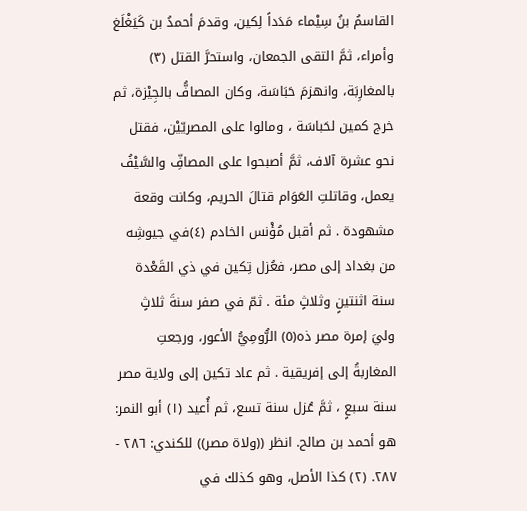القاسمُ بنُ سِيْماء مَدَداً لِكين، وقدمَ أحمدُ بن كَيَغْلَغ وأمراء، ثمَّ التقى الجمعان، واستحرَّ القتل (٣) بالمغارِبَة، وانهزمَ حَبَاسَة، وكان المصافُّ بالجِيْزة، ثم خرج كمين لحَباسَة ، ومالوا على المصريّيْن، فقتل نحو عشرة آلاف، ثمَّ أصبحوا على المصافِّ والسَّيْفُ يعمل، وقاتلتِ العَوَام قتالَ الحريم، وكانت وقعة مشهودة . ثم أقبل مُؤْنس الخادم (٤)في جیوشِه من بغداد إلى مصر، فعُزل تِكين في ذي القَعْدة سنة اثنتينٍ وثلاثٍ مئة . ثمّ في صفر سنةَ ثلاثٍ وليَ إمرة مصر ذه(٥) الرُّومِيُّ الأعور، ورجعتِ المغاربةُ إلى إفريقية . ثم عاد تكين إلى ولاية مصر سنة سبعٍ ، ثمَّ عُزل سنة تسع، ثم أُعيد (١) أبو النمر: هو أحمد بن صالح. انظر ((ولاة مصر)) للكندي: ٢٨٦ - ٢٨٧. (٢) كذا الأصل، وهو كذلك في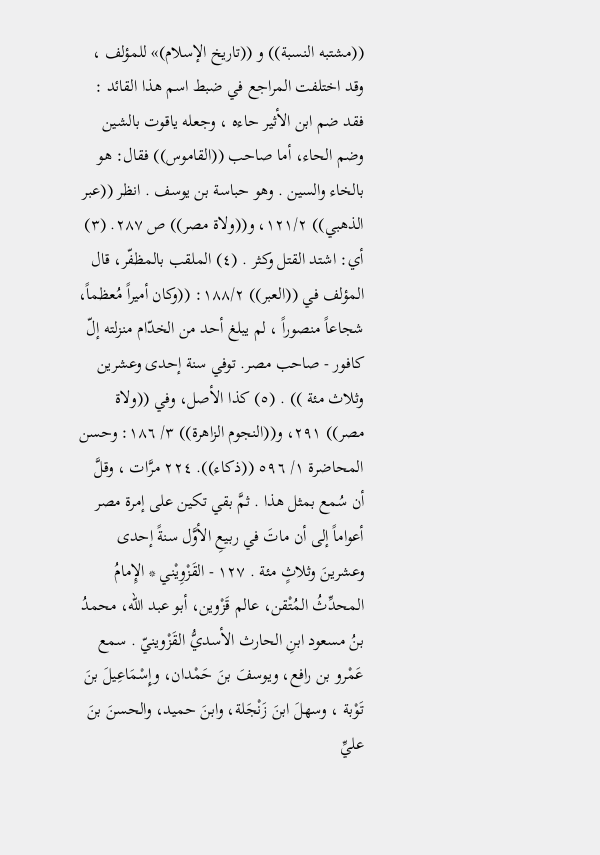((مشتبه النسبة)) و ((تاريخ الإسلام)» للمؤلف ، وقد اختلفت المراجع في ضبط اسم هذا القائد : فقد ضم ابن الأثير حاءه ، وجعله ياقوت بالشین وضم الحاء، أما صاحب ((القاموس)) فقال: هو بالخاء والسين . وهو حباسة بن يوسف . انظر ((عبر الذهبي)) ١٢١/٢، و((ولاة مصر)) ص ٢٨٧. (٣) أي: اشتد القتل وكثر . (٤) الملقب بالمظفّر، قال المؤلف في ((العبر)) ١٨٨/٢: ((وكان أميراً مُعظماً، شجاعاً منصوراً ، لم يبلغ أحد من الخدّام منزلته إلّ كافور - صاحب مصر. توفي سنة إحدى وعشرين وثلاث مئة )) . (٥) كذا الأصل، وفي ((ولاة مصر)) ٢٩١، و((النجوم الزاهرة)) ٣/ ١٨٦: وحسن المحاضرة ١/ ٥٩٦ ((ذكاء)). ٢٢٤ مرَّات ، وقلَّ أن سُمع بمثل هذا . ثمَّ بقي تكين على إمرة مصر أعواماً إلى أن ماتَ في ربيعِ الأوَّل سنةً إحدى وعشرينَ وثلاثٍ مئة . ١٢٧ - القَزْوِيْني * الإِمامُ المحدِّثُ المُتْقن، عالم قَزْوين، أبو عبد الله، محمدُ بنُ مسعود ابنِ الحارث الأسديُّ القَزْوينيّ . سمع عَمْرو بن رافع، ويوسفَ بنَ حَمْدان، وإِسْمَاعِيلَ بنَ تَوْبة ، وسهلَ ابنَ زَنْجَلة، وابنَ حميد، والحسنَ بنَ عليِّ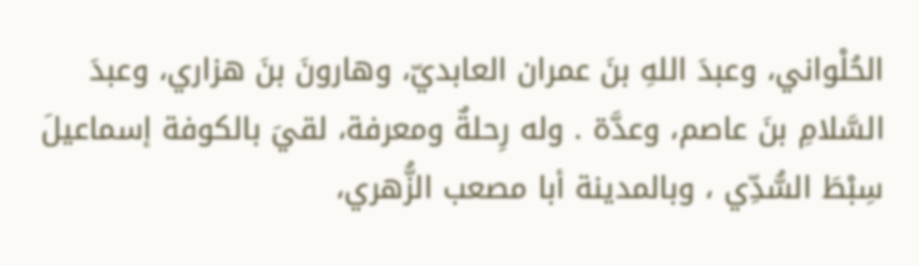الحُلْواني، وعبدَ اللهِ بنَ عمران العابديّ، وهارونَ بنَ هزاري، وعبدَ السَّلامِ بنَ عاصم، وعدَّة . وله رِحلةٌ ومعرفة، لقيَ بالكوفة إسماعيلَ سِبْطَ السُّدِّي ، وبالمدينة أبا مصعب الزُّهري،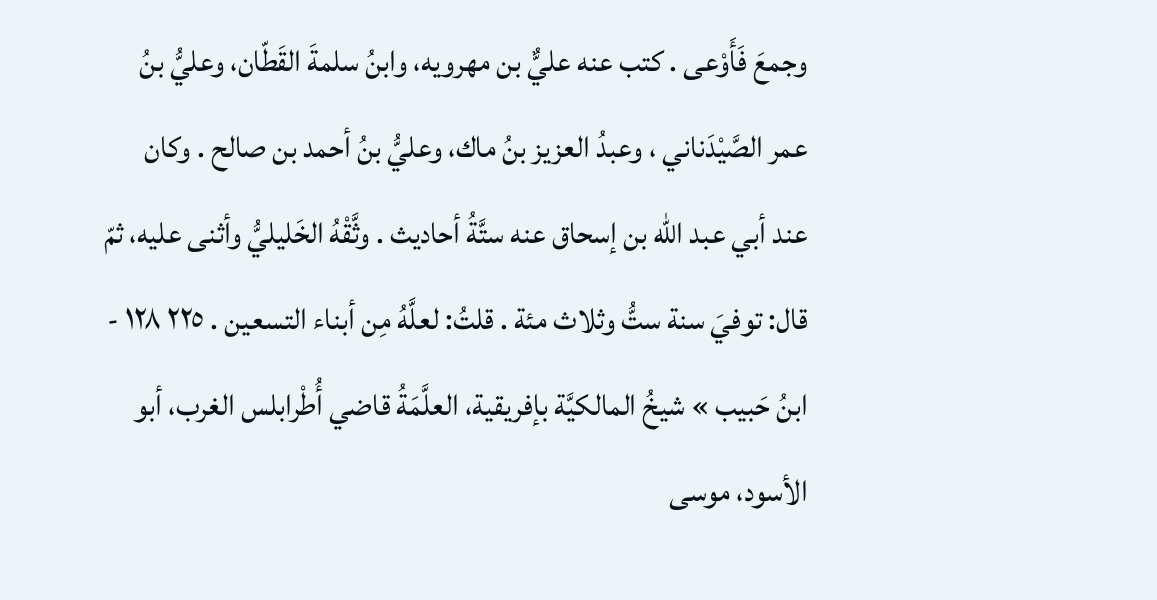وجمعَ فَأَوْعى . كتب عنه عليٌّ بن مهرويه، وابنُ سلمةَ القَطّان، وعليُّ بنُ عمر الصَّيْدَناني ، وعبدُ العزيز بنُ ماك، وعليُّ بنُ أحمد بن صالح . وكان عند أبي عبد الله بن إسحاق عنه ستَّةُ أحاديث . وثَّقْهُ الخَليليُّ وأثنى عليه، ثمّ قال: توفيَ سنة ستُّ وثلاث مئة . قلتُ: لعلَّهُ مِن أبناء التسعين . ٢٢٥ ١٢٨ - ابنُ حَبيب » شيخُ المالكيَّة بإفريقية، العلَّمَةُ قاضي أُطْرابلس الغرب، أبو الأسود، موسى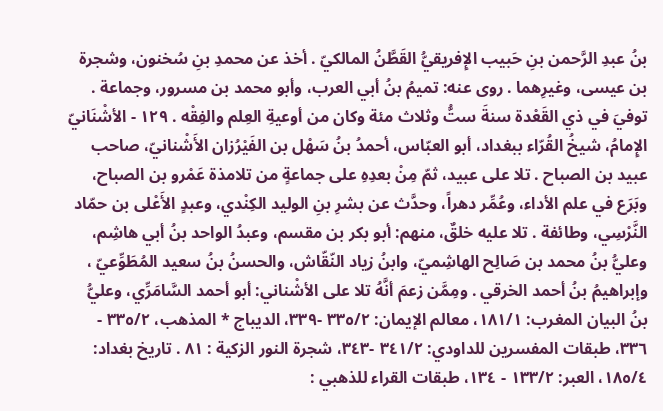بنُ عبدِ الرَّحمن بنِ حَبيب الإِفريقيُّ القَطَّنُ المالكيّ . أخذ عن محمدِ بنِ سُخنون، وشجرة بن عيسى، وغيرِهما . روى عنه: تميمُ بنُ أبي العرب، وأبو محمد بن مسرور، وجماعة . توفيَ في ذي القَعْدة سنةَ ستُّ وثلاث مئة وكان من أوعيةِ العِلم والفِقْه . ١٢٩ - الأشْنَانيّ الإِمامُ، شيخُ القُرّاء ببغداد، أبو العبّاس، أحمدُ بنُ سَهْل بن الفَيْرُزان الأَشْنانيّ، صاحب عبيد بن الصباح . تلا على عبيد، ثمّ مِنْ بعدِهِ على جماعةٍ من تلامذة عَمْرو بن الصباح، وبَرَع في علم الأداء، وعُمِّر دهراً، وحدَّث عن بشرِ بنِ الوليد الكِنْدي، وعبدٍ الأَعْلى بن حمّاد النَّرْسِي، وطائفة . تلا عليه خلقٌ، منهم: أبو بكر بن مقسم، وعبدُ الواحد بنُ أبي هاشِم، وعليُّ بنُ محمد بن صَالِح الهاشِميّ، وابنُ زياد النّقّاش، والحسنُ بنُ سعيد المُطَوِّعيّ ، وإبراهيمُ بنُ أحمد الخرقي . ومِمَّن زعمَ أنَّهُ تلا على الأشْناني: أبو أحمد السَّامَرِّي، وعليُّ بنُ البيان المغرب: ١٨١/١، معالم الإيمان: ٣٣٥/٢ -٣٣٩، الديباج * المذهب، ٣٣٥/٢ - ٣٣٦، طبقات المفسرين للداودي: ٣٤١/٢ -٣٤٣، شجرة النور الزكية : ٨١ . تاريخ بغداد: ١٨٥/٤، العبر: ١٣٣/٢ - ١٣٤، طبقات القراء للذهبي :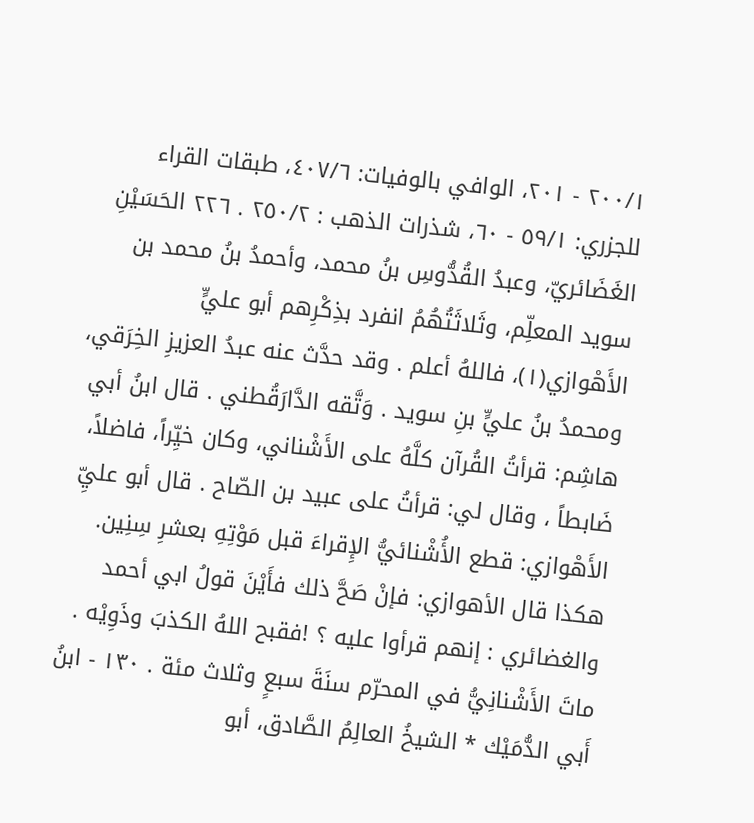٢٠٠/١ - ٢٠١، الوافي بالوفيات: ٤٠٧/٦، طبقات القراء للجزري: ٥٩/١ - ٦٠، شذرات الذهب : ٢٥٠/٢ . ٢٢٦ الحَسَيْنِ الغَضَائريّ، وعبدُ القُدُّوسِ بنُ محمد، وأحمدُ بنُ محمد بن سويد المعلِّم، وثَلاثَتُهُمُ انفرد بذِكْرِهم أبو عليٍّ الأَهْوازي(١)، فاللهُ أعلم . وقد حدَّث عنه عبدُ العزيزِ الخِرَقي، ومحمدُ بنُ عليٍّ بنِ سويد . وَتَّقه الدَّارَقُطني . قال ابنُ أبي هاشِم: قرأتُ القُرآن كلَّهُ على الأَشْناني، وكان خيِّراً، فاضلاً، ضَابطاً ، وقال لي: قرأتُ على عبيد بن الصّاح . قال أبو عليِّ الأَهْوازي: قطع الأُشْنائيُّ الإِقراءَ قبل مَوْتِهِ بعشرِ سِنِين. هكذا قال الأهوازي: فإنْ صَحَّ ذلك فأَيْنَ قولُ ابي أحمد والغضائري : إنهم قرأوا عليه ؟ !فقبح اللهُ الكذبَ وذَوِيْه . ماتَ الأَشْنانِيُّ في المحرّم سنَةَ سبعٍ وثلاث مئة . ١٣٠ - ابنُ أَبي الدُّمَيْك * الشيخُ العالِمُ الصَّادق، أبو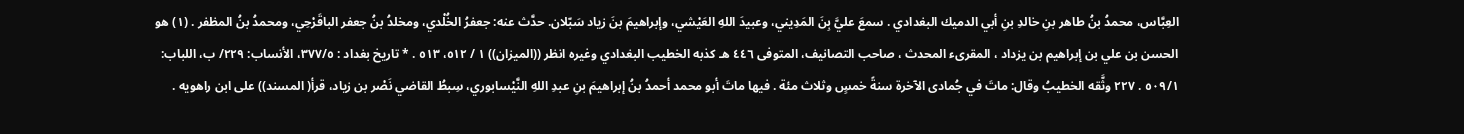العِبَّاس، محمدُ بنُ طاهر بنِ خالدِ بنِ أبي الدميك البغدادي . سمعَ عليَّ بِنَ المَدِيني، وعبيدَ اللهِ العَيْشي، وإبراهيمَ بنَ زياد سَبّلان. حدَّث عنه: جعفرُ الخُلْدي، ومخلدُ بنُ جعفر الباقَرْحِي، ومحمدُ بنُ المظفر . (١) هو الحسن بن علي بن إبراهيم بن يزداد ، المقرىء المحدث ، صاحب التصانيف، المتوفى ٤٤٦ هـ كذبه الخطيب البغدادي وغيره انظر ((الميزان)) ١ / ٥١٢، ٥١٣ . * تاريخ بغداد : ٣٧٧/٥، الأنساب: ٢٢٩/ ب، اللباب: ٥٠٩/١ . ٢٢٧ وثَّقه الخطيبُ وقال: ماتَ في جُمادى الآخرة سنةً خمسٍ وثلاث مئة . فيها ماتَ أبو محمد أحمدُ بنُ إبراهيمَ بنِ عبدِ اللهِ النَّيْسابوري، سِبطُ القاضي نَصْر بن زياد، قرأ( المسند)) على ابن راهويه .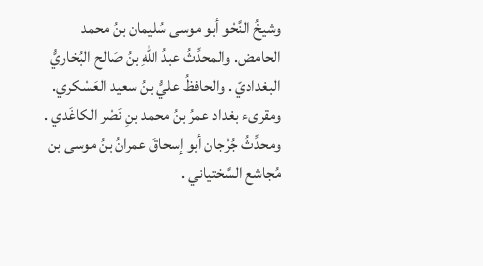وشيخُ النَّحْو أبو موسى سُليمان بنُ محمد الحامض. والمحدِّثُ عبدُ اللهِ بنُ صَالح البُخاريُّ البغداديّ . والحافظُ عليُّ بنُ سعيد العَسْكري. ومقرىء بغداد عمرُ بنُ محمد بنِ نَصْر الكاغَدي . ومحدِّثُ جُرْجان أبو إسحاقَ عمرانُ بنُ موسى بن مُجاشع السَّختياني .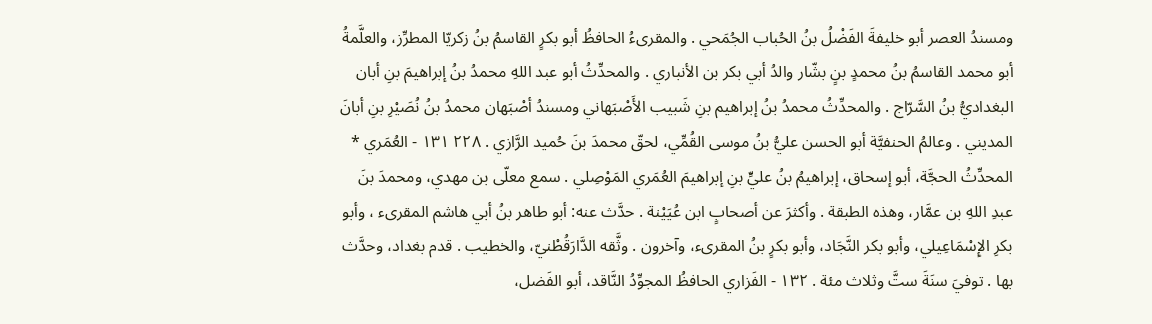ومسندُ العصر أبو خليفةَ الفَضْلُ بنُ الحُباب الجُمَحي . والمقرىءُ الحافظُ أبو بكرٍ القاسمُ بنُ زكريّا المطرِّز، والعلَّمةُ أبو محمد القاسمُ بنُ محمدٍ بنٍ بشّار والدُ أبي بكر بن الأنباري . والمحدِّثُ أبو عبد اللهِ محمدُ بنُ إبراهيمَ بنِ أبان البغداديُّ بنُ السَّرّاج . والمحدِّثُ محمدُ بنُ إبراهيم بنِ شَبيب الأَصْبَهاني ومسندُ أصْبَهان محمدُ بنُ نُصَيْرِ بنِ أبانَ المديني . وعالمُ الحنفيَّة أبو الحسن عليُّ بنُ موسى القُمِّي، لحقّ محمدَ بنَ حُميد الرَّازي . ٢٢٨ ١٣١ - العُمَري * المحدِّثُ الحجَّة، أبو إسحاق، إبراهيمُ بنُ عليٍّ بنِ إبراهيمَ العُمَري المَوْصِلي . سمع معلّى بن مهدي، ومحمدَ بنَ عبدِ اللهِ بن عمَّار، وهذه الطبقة . وأكثرَ عن أصحابٍ ابن عُيَيْنة . حدَّث عنه: أبو طاهر بنُ أبي هاشم المقرىء ، وأبو بكرِ الإِسْمَاعِيلي، وأبو بكر النَّجَاد، وأبو بكرٍ بنُ المقرىء، وآخرون . وثَّقه الدَّارَقُطْنيّ، والخطيب . قدم بغداد، وحدَّث بها . توفيَ سنَةَ ستَّ وثلاث مئة . ١٣٢ - الفَزاري الحافظُ المجوِّدُ النَّاقد، أبو الفَضل،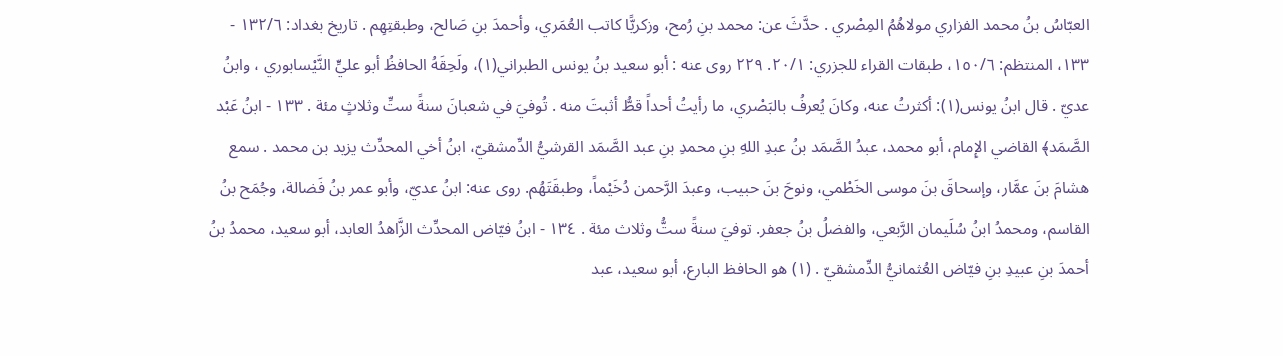العبّاسُ بنُ محمد الفزاري مولاهُمُ المِصْري . حدَّثَ عن: محمد بنِ رُمح، وزكريًّا كاتب العُمَري، وأحمدَ بنِ صَالح، وطبقتِهِم . تاريخ بغداد: ١٣٢/٦ - ١٣٣، المنتظم: ١٥٠/٦، طبقات القراء للجزري: ٢٠/١. ٢٢٩ روى عنه : أبو سعيد بنُ يونس الطبراني(١)، ولَحِقَهُ الحافظُ أبو عليٍّ النَّيْسابوري ، وابنُ عديّ . قال ابنُ يونس(١): أكثرتُ عنه، وكانَ يُعرفُ بالبَصْري، ما رأيتُ أحداً قطُّ أثبتَ منه . تُوفيَ في شعبانَ سنةً ستِّ وثلاثٍ مئة . ١٣٣ - ابنُ عَبْد الصَّمَد﴾ القاضي الإِمام، أبو محمد، عبدُ الصَّمَد بنُ عبدِ اللهِ بنِ محمدِ بنِ عبد الصَّمَد القرشيُّ الدِّمشقيّ، ابنُ أخي المحدِّث یزید بن محمد . سمع هشامَ بنَ عمَّار، وإسحاقَ بنَ موسى الخَطْمي، ونوحَ بنَ حبيب، وعبدَ الرَّحمن دُخَيْماً، وطبقَتَهُم. روى عنه: ابنُ عديّ، وأبو عمر بنُ فَضالة، وجُمَح بنُ القاسم، ومحمدُ ابنُ سُلَيمان الرَّبعي، والفضلُ بنُ جعفر. توفيَ سنةً ستُّ وثلاث مئة . ١٣٤ - ابنُ فیّاض المحدِّث الزَّاهدُ العابد، أبو سعيد، محمدُ بنُ أحمدَ بنِ عبیدِ بنِ فیّاض العُثمانيُّ الدِّمشقيّ . (١) هو الحافظ البارع، أبو سعيد، عبد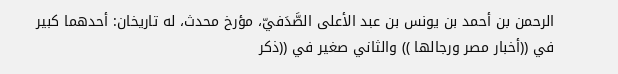الرحمن بن أحمد بن يونس بن عبد الأعلى الصَّدَفيّ، مؤرخ محدث، له تاريخان: أحدهما كبير في ((أخبار مصر ورجالها )) والثاني صغير في ((ذكر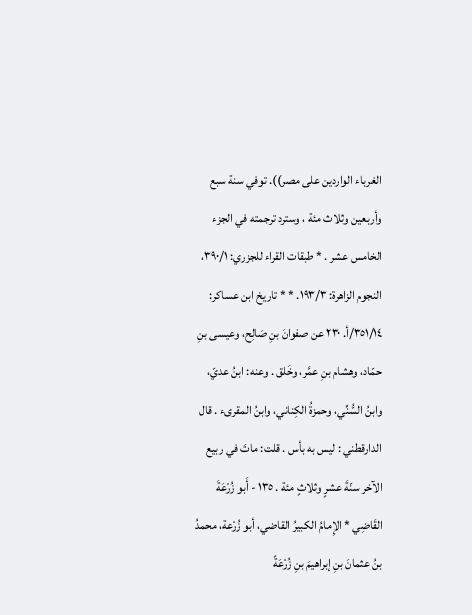الغرباء الواردين على مصر)). توفي سنة سبع وأربعين وثلاث مئة ، وسترد ترجمته في الجزء الخامس عشر . * طبقات القراء للجزري: ٣٩٠/١، النجوم الزاهرة: ١٩٣/٣. * * تاريخ ابن عساكر: ٣٥١/١٤/أ. ٢٣٠ عن صفوانَ بنِ صَالِح، وعيسى بنِ حمّاد، وهشام بنِ عمَّر، وخَلق . وعنه: ابنُ عديّ، وابنُ السُّنِّي، وحمزةُ الكِناني، وابنُ المقرىء . قال الدارقطني : ليس به بأس . قلت: ماتَ في ربيع الآخر سنّةَ عشرٍ وثلاثٍ مئة . ١٣٥ - أَبو زُرْعَةَ القَاضِي * الإِمامُ الكبيرُ القاضي، أبو زُرْعة، محمدُ بنُ عثمانَ بنِ إبراهيمَ بنِ زُرْعَةً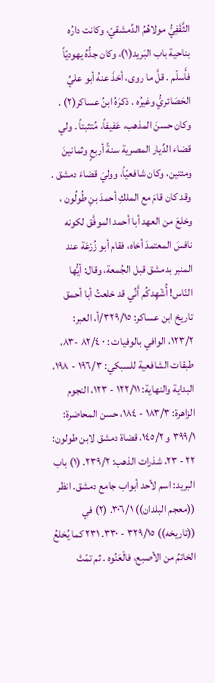الثَّقَفِيُّ مولاهُمُ الدِّمشقيّ، وكانت دارُه بناحية باب البَريد(١)، وكان جدُّهُ يهوديّاً فأَسلّم . قلَّ ما روى، أخذَ عنهُ أبو عليِّ الحَصَائريُّ وغيرُه . ذکرَهُ ابنُ عساكر(٢) . وكان حسنَ المذهب، عَفيفاً، مُتثبتاً . ولي قضاء الدِّيار المصرية سنةً أربعٍ وثمانينَ ومئتين، وكان شافعيّاً، ووليَ قضاءَ دمشق . وقد كان قامَ مع الملكِ أحمدَ بنِ طُولُون ، وخلعَ من العهد أبا أحمد الموفَّق لكونه نافسَ المعتمدَ أخاه، فقام أبو زُرْعَة عند المنبر بدمشق قبل الجُمعة، وقال: أيُّها النّاس! أُشْهِدكُم أَنِّي قد خلعتُ أبا أحمق تاريخ ابن عساكر: ٣٢٩/١٥/أ، العبر: ١٢٣/٢، الوافي بالوفيات : ٠ ٨٢/٤ -٨٣، طبقات الشافعية للسبكي: ١٩٦/٣ - ١٩٨، البداية والنهاية: ١٢٢/١١ - ١٢٣، النجوم الزاهرة: ١٨٣/٣ - ١٨٤، حسن المحاضرة: ٣٩٩/١ و ١٤٥/٢، قضاة دمشق لابن طولون: ٢٢ - ٢٣، شذرات الذهب: ٢٣٩/٢. (١) باب البريد: اسم لأحد أبواب جامع دمشق. انظر ((معجم البلدان)) ٣٠٦/١. (٢) في ((تاريخه)) ٣٢٩/١٥ - ٣٣٠. ٢٣١ كما يُخلعُ الخاتمُ من الأصبع، فالْعَنُوه . ثم تمّتْ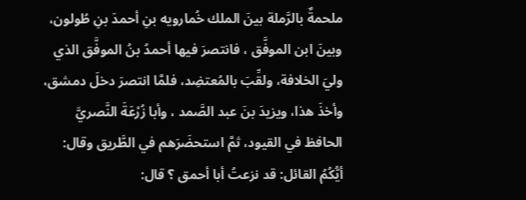ملحمةٌ بالرَّملة بينَ الملك خُمارويه بنِ أحمدَ بنِ طُولون، وبينَ ابن الموفَّق ، فانتصرَ فيها أحمدُ بنُ الموفَّق الذي وليَ الخلافة، ولقِّبَ بالمُعتضِد، فلمَّا انتصرَ دخلَ دمشق، وأخذَ هذا، ويزيدَ بنَ عبد الصَّمد ، وأبا زُرْعَةَ النَّصريَّ الحافظ في القيود، ثمَّ استحضَرَهم في الطَّريق وقال: أيُّكُمُ القائل: قد نزعتُ أبا أحمق ؟ قال: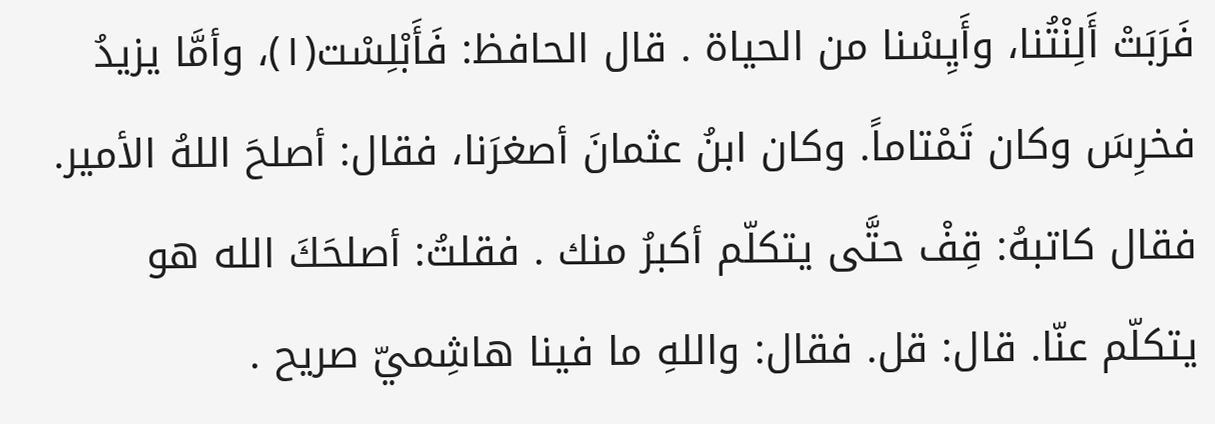فَرَبَتْ أَلِنْتُنا، وأَيِسْنا من الحياة . قال الحافظ: فَأَبْلِسْت(١)، وأمَّا يزيدُ فخرِسَ وكان تَمْتاماً. وكان ابنُ عثمانَ أصغرَنا، فقال: أصلحَ اللهُ الأمير. فقال كاتبهُ: قِفْ حتَّى يتكلّم أكبرُ منك . فقلتُ: أصلحَكَ الله هو يتكلّم عنّا. قال: قل. فقال: واللهِ ما فينا هاشِميّ صريح .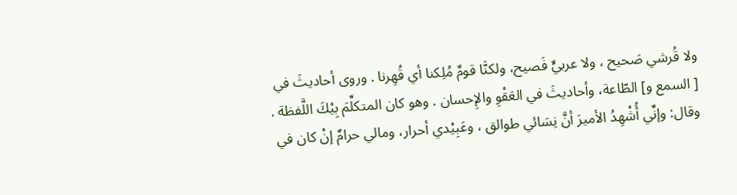ولا قُرشي صَحيح ، ولا عربيٍّ فَصيح، ولكنَّا قومٌ مُلِكنا أي قُهِرنا . وروى أحاديثَ في [ السمع و] الطّاعة، وأحاديثَ في العَقْوِ والإِحسان . وهو كان المتكلِّمَ بِيْكَ اللَّفظة . وقال: وإنِّي أُشْهِدُ الأميرَ أنَّ نِسَائي طوالق ، وعَبِيْدي أحرار، ومالي حرامٌ إنْ كان في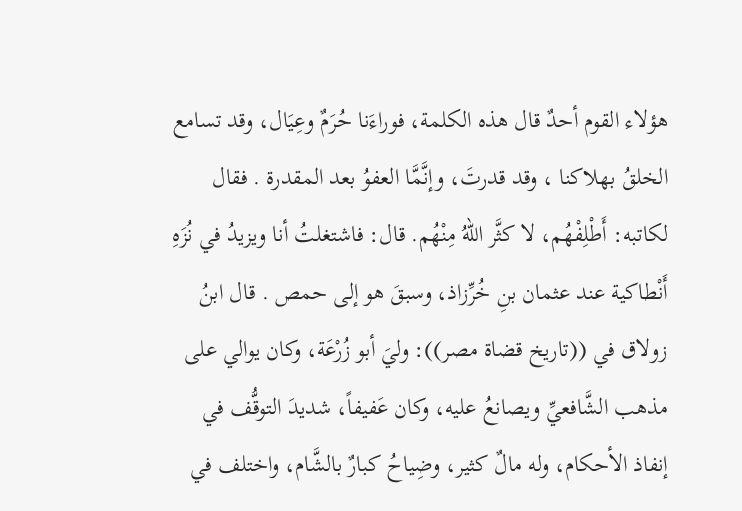هؤلاء القوم أحدٌ قال هذه الكلمة، فوراءَنا حُرَمٌ وعِيَال، وقد تسامع الخلقُ بهلاكنا ، وقد قدرتَ، وإنَّمَّا العفوُ بعد المقدرة . فقال لكاتبه: أَطْلِفْهُم، لا كثَّر اللهُ مِنْهُم. قال: فاشتغلتُ أنا ويزيدُ في نُزَهِ أَنْطاكية عند عثمان بنِ خُرِّزاذ، وسبقَ هو إلى حمص . قال ابنُ زولاق في ((تاريخ قضاة مصر)): وليَ أبو زُرْعَة، وكان يوالي على مذهب الشَّافعيِّ ويصانعُ عليه، وكان عَفيفاً، شديدَ التوقُّف في إنفاذ الأحكام، وله مالٌ كثير، وضِياحُ كبارٌ بالشَّام، واختلف في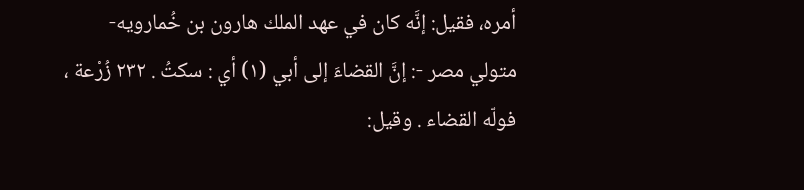أمره، فقيل: إنَّه كان في عهد الملك هارون بن خُمارويه- متولي مصر -: إنَّ القضاءَ إلى أبي (١) أي : سكتُ . ٢٣٢ زُرْعة ، فولّه القضاء . وقيل: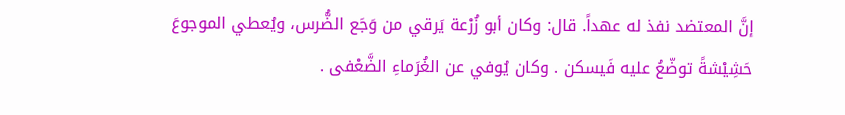إنَّ المعتضد نفذ له عهداً. قال: وكان أبو زُرْعة يَرقي من وَجَع الضُّرس، ويُعطي الموجوعَ حَشِيْشةً توضّعُ عليه فَيسكن . وكان يُوفي عن الغُرَماءِ الضَّعْفى .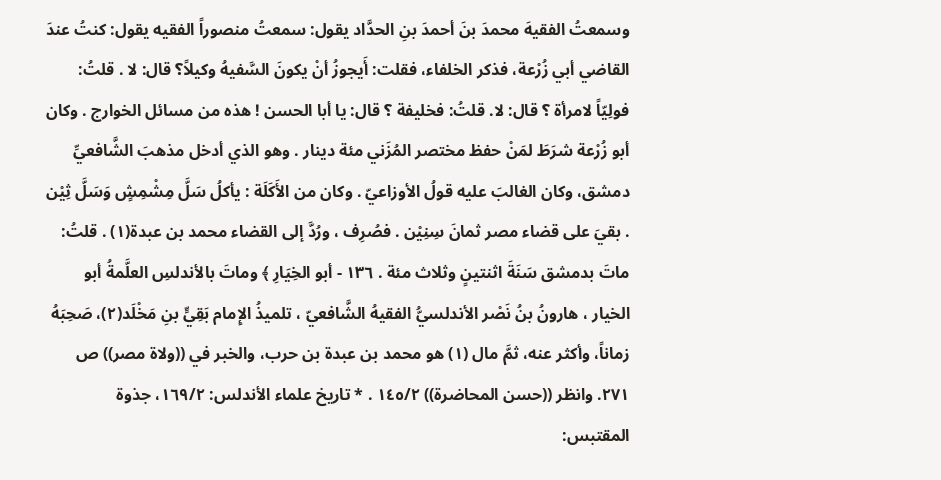وسمعتُ الفقيهَ محمدَ بنَ أحمدَ بنِ الحدَّاد يقول: سمعتُ منصوراً الفقيه يقول: كنتُ عندَ القاضي أبي زُرْعة، فذكر الخلفاء، فقلت: أَيجوزُ أنْ يكونَ السَّفيهُ وكيلاً؟ قال: لا . قلتُ: فولِيّاً لامرأة ؟ قال: لا. قلتُ: فخليفة ؟ قال: يا أبا الحسن ! هذه من مسائل الخوارج . وكان أبو زُرْعة شرَطَ لمَنْ حفظ مختصر المُزَني مئة دينار . وهو الذي أدخل مذهبَ الشَّافعيِّ دمشق، وكان الغالبَ عليه قولُ الأوزاعيّ . وكان من الأَكَلَة : يأكلُ سَلَّ مِشْمِشٍ وَسَلَّ ثِيْن . بقيَ على قضاء مصر ثمانَ سِنِيْن . فصُرِف ، ورُدَّ إلى القضاء محمد بن عبدة(١) . قلتُ: ماتَ بدمشق سَنَةَ اثنتينٍ وثلاث مئة . ١٣٦ - أبو الخِيَارِ ﴾ وماتَ بالأندلسِ العلَّمةُ أبو الخيار ، هارونُ بنُ نَصْر الأندلسيُّ الفقيهُ الشَّافعيّ ، تلميذُ الإِمام بَقِيٍّ بنِ مَخْلَد(٢)، صَحِبَهُ زماناً، وأكثر عنه، ثمَّ مال (١) هو محمد بن عبدة بن حرب، والخبر في ((ولاة مصر)) ص ٢٧١. وانظر ((حسن المحاضرة)) ١٤٥/٢ . * تاريخ علماء الأندلس: ١٦٩/٢، جذوة المقتبس: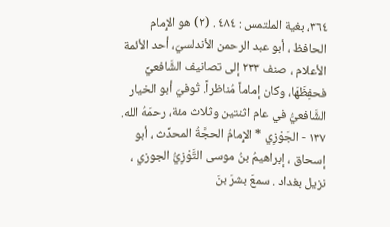٣٦٤، بغية الملتمس : ٤٨٤ . (٢) هو الإِمام الحافظ ، أبو عبد الرحمن الأندلسيّ، أحد الأئمة الأعلام ، صنف ٢٣٣ إلى تصانيف الشَّافعيِّ فحفِظَهَا، وكان إماماً مُناظراً. تُوفيّ أبو الخيار الشَّافعيُّ في عام اثنتين وثلاث مئة، رحمَهُ الله. ١٣٧ - الجَوْزِي * الإِمامُ الحجَّةُ المحدِّث ، أبو إسحاق ، إبراهيمُ بنُ موسى التَّوْزِيُّ الجوزي ، نزیل بغداد . سمعَ بشرَ بنَ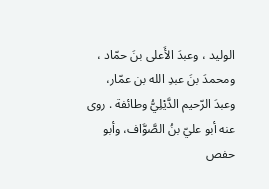الوليد ، وعبدَ الأَعلى بنَ حمّاد ، ومحمدَ بنَ عبدِ الله بن عمّار، وعبدَ الرّحيم الدَّيْلِيُّ وطائفة . روى عنه أبو عليّ بنُ الصَّوَّاف، وأبو حفص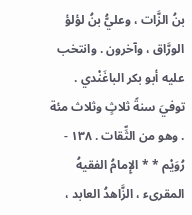بنُ الزَّات ، وعليُّ بنُ لؤلؤ الورَّاق ، وآخرون . وانتخب عليه أبو بكر الباغَنْدي . توفيَ سنةً ثلاثٍ وثلاث مئة . وهو من الثِّقات . ١٣٨ - رُوَيْم * * الإِمامُ الفقيهُ المقرىء ، الزَّاهدُ العابد ،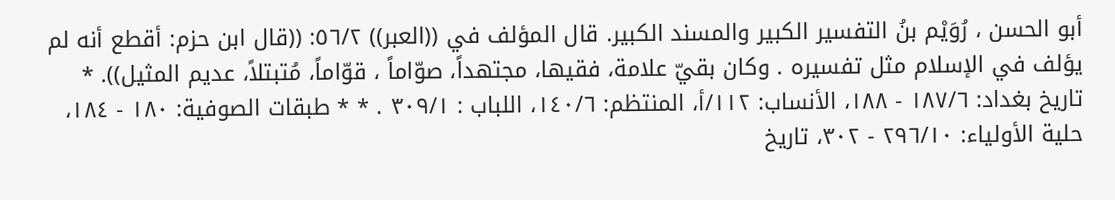أبو الحسن ، رُوَيْم بنُ التفسير الكبير والمسند الكبير. قال المؤلف في ((العبر)) ٥٦/٢: ((قال ابن حزم: أقطع أنه لم يؤلف في الإسلام مثل تفسيره . وكان بقيّ علامة، فقيها، مجتهداً، صوّاماً ، قوّاماً، مُتبتلاً، عديم المثيل)). * تاريخ بغداد: ١٨٧/٦ - ١٨٨، الأنساب: ١١٢/أ، المنتظم: ١٤٠/٦، اللباب : ٣٠٩/١ . * * طبقات الصوفية: ١٨٠ - ١٨٤، حلية الأولياء: ٢٩٦/١٠ - ٣٠٢، تاريخ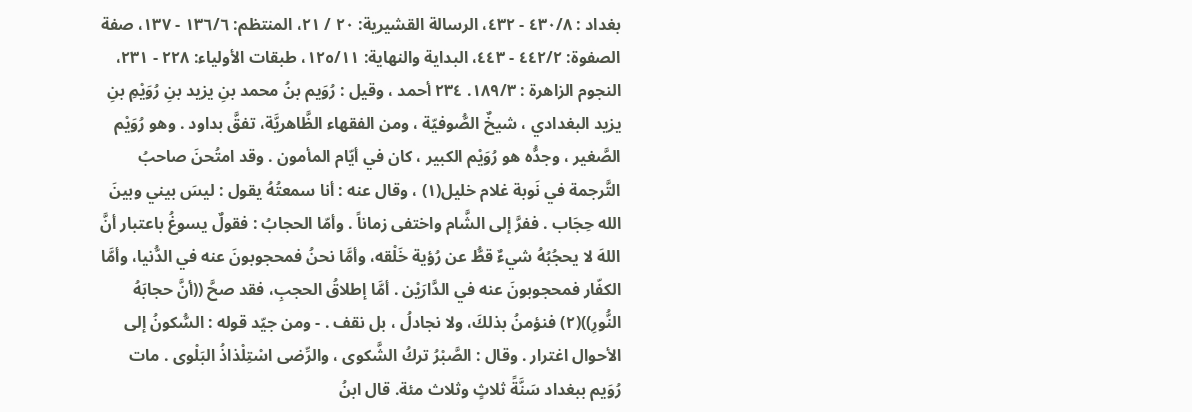بغداد : ٤٣٠/٨ - ٤٣٢، الرسالة القشيرية: ٢٠ / ٢١، المنتظم: ١٣٦/٦ - ١٣٧، صفة الصفوة: ٤٤٢/٢ - ٤٤٣، البداية والنهاية: ١٢٥/١١، طبقات الأولياء: ٢٢٨ - ٢٣١، النجوم الزاهرة : ١٨٩/٣. ٢٣٤ أحمد ، وقيل : رُوَيم بنُ محمد بنِ يزيد بنِ رُوَيْمِ بنِ يزيد البغدادي ، شيخٌ الصُّوفيّة ، ومن الفقهاء الظَّاهريَّة، تفقَّ بداود . وهو رُوَيْم الصَّغير ، وجدُّه هو رُوَيْم الكبير ، كان في أيّام المأمون . وقد امتُحنَ صاحبُ التَّرجمة في نَوبة غلام خليل(١) ، وقال عنه : أنا سمعتُهُ يقول : ليسَ بيني وبينَ الله حِجَاب . ففرَّ إلى الشَّام واختفى زماناً . وأمّا الحجابُ : فقولٌ يسوغُ باعتبار أنَّ اللهَ لا يحجُبُهُ شيءٌ قطُّ عن رُؤية خَلْقه، وأمَّا نحنُ فمحجوبونَ عنه في الدُّنيا، وأمَّا الكفّار فمحجوبونَ عنه في الدَّارَیْن . أمَّا إطلاقُ الحجبِ، فقد صحَّ ((أنَّ حجابَهُ النُّورِ))(٢) فنؤمنُ بذلكَ، ولا نجادلُ ، بل نقف . - ومن جيّد قوله : السُّكونُ إلى الأحوال اغترار . وقال : الصَّبْرُ تركُ الشَّكوى ، والرِّضى اسْتِلْذاذُ البَلْوى . مات رُوَیم ببغداد سَنَّةً ثلاثٍ وثلاث مئة. قال ابنُ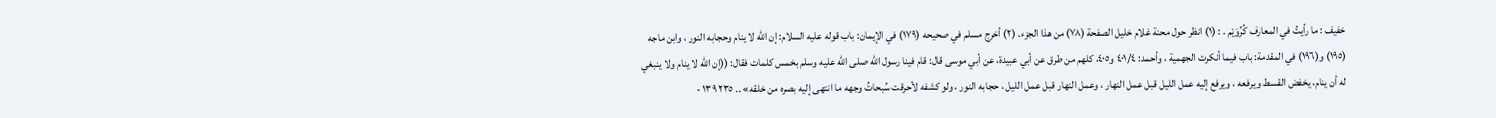خفيف : ما رأيتُ في المعارف كُرُوَيْم . : (١) انظر حول محنة غلام خليل الصفحة (٧٨) من هذا الجزء. (٢) أخرج مسلم في صحيحه (١٧٩) في الإيمان: باب قوله عليه السلام: إن الله لا ينام وحجابه النور ، وابن ماجه (١٩٥) و(١٩٦) في المقدمة: باب فيما أنكرت الجهمية ، وأحمد: ٤٠١/٤ و٤٠٥، كلهم من طرق عن أبي عبيدة، عن أبي موسى قال: قام فينا رسول الله صلى الله عليه وسلم بخمس كلمات فقال: ((إن الله لا ينام ولا ينبغي له أن ينام، يخفض القسط ويرفعه ، ويرفع إليه عمل الليل قبل عمل النهار ، وعمل النهار قبل عمل الليل ، حجابه النور ، ولو كشفه لأحرقت سُبحاتُ وجهه ما انتهى إليه بصره من خلقه» .. ٢٣٥ ١٣٩ -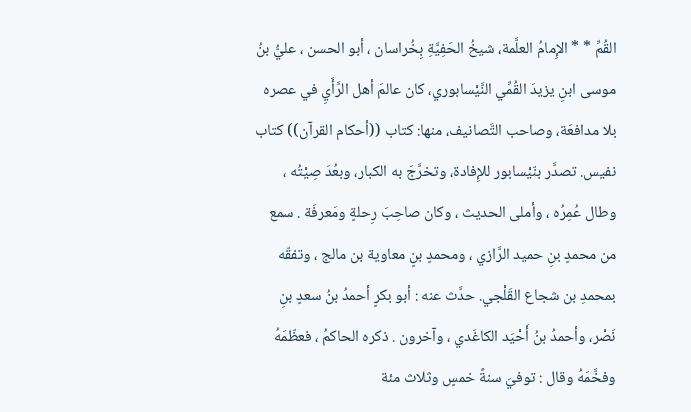القُمِّ * * الإِمامُ العلَّمة، شيخُ الحَفِيَّةِ بِخُراسان ، أبو الحسن ، عليُّ بنُ موسى ابنِ يزيدَ القُمِّي النَّيْسابوري، كان عالمَ أهل الرَّأَيِ في عصره بلا مدافعَة، وصاحب التَّصانيف، منها: كتاب ((أحكام القرآن)) كتاب نفيس. تصدَّر بنّيْسابور للإِفادة، وتخرَّجَ به الكبار، وبعُدَ صِيْتُه ، وطال عُمِرُه ، وأملى الحديث ، وكان صاحِبَ رِحلةٍ ومَعرفَة . سمع من محمدٍ بنِ حميد الرَّازي ، ومحمدٍ بنٍ معاوية بن مالج ، وتفقّه بمحمدِ بن شجاع القَلْجي. حدَّث عنه : أبو بكرٍ أحمدُ بنُ سعدٍ بنِ نَصْر، وأحمدُ بنُ أَحْيَد الكاغَدي ، وآخرون . ذكره الحاكمُ ، فعظّمَهُ وفخَّمَهُ وقال : توفيَ سنةً خمسٍ وثلاث مئة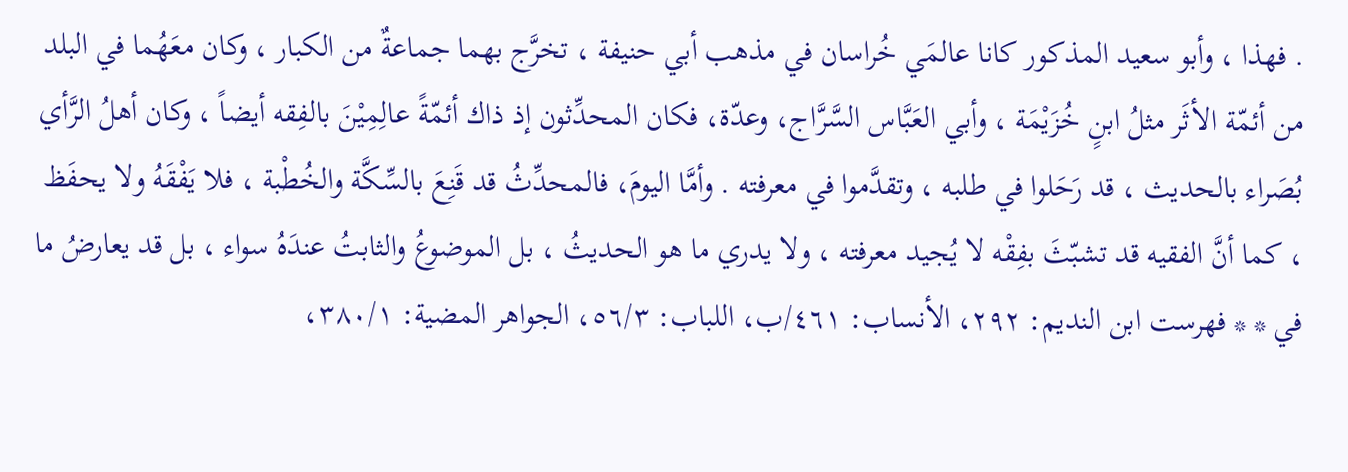. فهذا ، وأبو سعيد المذكور كانا عالمَي خُراسان في مذهب أبي حنيفة ، تخرَّج بهما جماعةٌ من الكبار ، وكان معَهُما في البلد من أئمّة الأثَر مثلُ ابنٍ خُزَيْمَة ، وأبي العَبَّاس السَّرَّاج، وعدّة، فكان المحدِّثون إذ ذاك أئمّةً عالِمِيْنَ بالفِقه أيضاً ، وكان أهلُ الرَّأي بُصَراء بالحديث ، قد رَحَلوا في طلبه ، وتقدَّموا في معرفته . وأمَّا اليومَ، فالمحدِّثُ قد قَنِعَ بالسِّكَّة والخُطْبة ، فلا يَفْقَهُ ولا يحفَظ ، كما أنَّ الفقيه قد تشبّثَ بفِقْه لا يُجيد معرفته ، ولا يدري ما هو الحديثُ ، بل الموضوعُ والثابتُ عندَهُ سواء ، بل قد يعارضُ ما في * * فهرست ابن النديم: ٢٩٢، الأنساب: ٤٦١/ب، اللباب: ٥٦/٣، الجواهر المضية: ٣٨٠/١،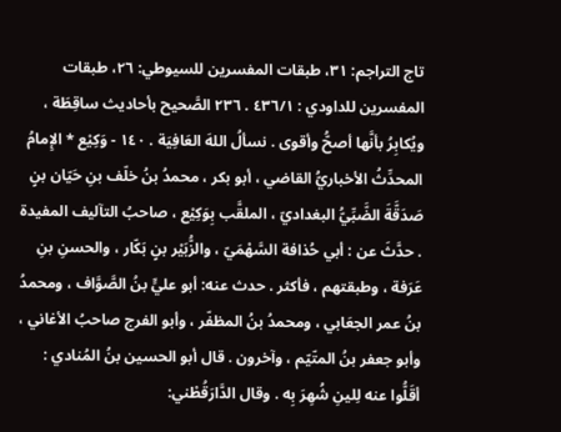تاج التراجم: ٣١، طبقات المفسرين للسيوطي: ٢٦، طبقات المفسرين للداودي : ٤٣٦/١ . ٢٣٦ الصَّحيح بأحاديث ساقِطَة ، ويُكابِرُ بأنَّها أصحُّ وأقوى . نسألُ اللهَ العَافِيَة . ١٤٠ - وَكِيْع * الإِمامُ المحدِّثُ الأخباريُّ القاضي ، أبو بكر ، محمدُ بنُ خلّف بنِ حَيّان بنٍ صَدَقَّةَ الضَّبِّيُّ البغداديّ ، الملقَّب بِوَكِيْع ، صاحبُ التآليف المفيدة . حدَّثَ عن : أبي حُذافة السَّهْمَيّ ، والزُّبَيْر بنٍ بَكّار ، والحسنِ بنِ عَرَفة ، وطبقتهم ، فأكثر . حدث عنه: أبو عليٍّ بنُ الصَّوَّاف ، ومحمدُ بنُ عمر الجعَابي ، ومحمدُ بنُ المظفّر ، وأبو الفرج صاحبُ الأغاني ، وأبو جعفر بنُ المتّيّم ، وآخرون . قال أبو الحسين بنُ المُنادي : أقَلُّوا عنه لِلينِ شُهِرَ بِه . وقال الدَّارَقُطْني: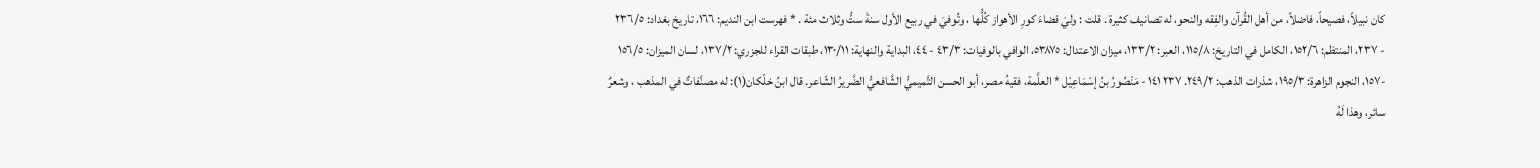كان نبيلاً، فصيحاً، فاضلاً، من أهل القُرآن والفِقه والنحو، له تصانيف كثيرة . قلت : وليَ قضاءَ كورِ الأهواز كُلُّها ، وتُوفيَ في ربيع الأول سنةَ ستُّ وثلاث مئة . * فهرست ابن النديم: ١٦٦، تاريخ بغداد: ٢٣٦/٥ - ٢٣٧، المنتظم: ١٥٢/٦، الكامل في التاريخ: ١١٥/٨، العبر: ١٣٣/٢، ميزان الاعتدال: ٥٣٨٧٥، الوافي بالوفيات: ٤٣/٣ - ٤٤، البداية والنهاية: ١٣٠/١١، طبقات القراء للجزري: ١٣٧/٢، لسان الميزان: ١٥٦/٥ -١٥٧، النجوم الزاهرة: ١٩٥/٣، شذرات الذهب: ٢٤٩/٢. ٢٣٧ ١٤١ - مَنْصُورُ بنُ إسْمَاعِيْل * العلَّمة، فقيهُ مصر، أبو الحسن التَّميميُّ الشَّافعيُّ الضَّريرُ الشّاعر. قال ابنُ خلّكان(١): له مصنَّفاتٌ في المذهب ، وشعرٌ سائر، وهذا لَهُ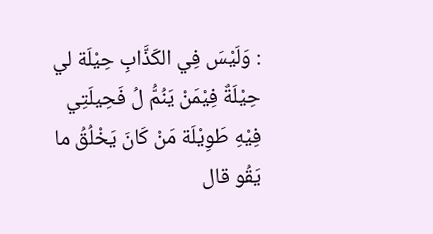: وَلَيْسَ فِي الكَذَّابِ حِيْلَة لي حِيْلَةٌ فِيْمَنْ يَنُمُّ لُ فَحِيلَتِي فِيْهِ طَوِيْلَة مَنْ كَانَ يَخْلُقُ ما يَقُو قال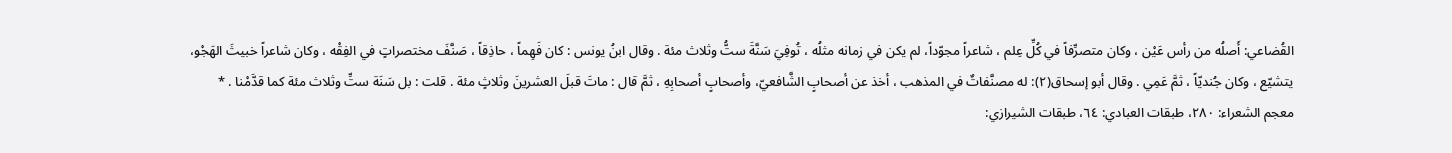القُضاعي: أَصلُه من رأس عَيْن ، وكان متصرِّفاً في كُلِّ عِلم ، شاعراً مجوّداً، لم يكن في زمانه مثلُه ، تُوفِيَ سَنَّةَ ستُّ وثلاث مئة . وقال ابنُ يونس : كان فَهِماً ، حاذِقاً ، صَنَّفَ مختصراتٍ في الفِقْه ، وكان شاعراً خبيثَ الهَجْو، يتشيّع ، وكان جُنديّاً ، ثمَّ عَمِي . وقال أبو إسحاق(٢): له مصنَّفاتٌ في المذهب ، أخذ عن أصحابٍ الشَّافعيّ، وأصحابٍ أصحابِهِ ، ثمَّ قال : ماتَ قبلَ العشرينَ وثلاثٍ مئة . قلت : بل سَنَة ستِّ وثلاث مئة كما قدَّمْنا . * معجم الشعراء: ٢٨٠، طبقات العبادي: ٦٤، طبقات الشيرازي: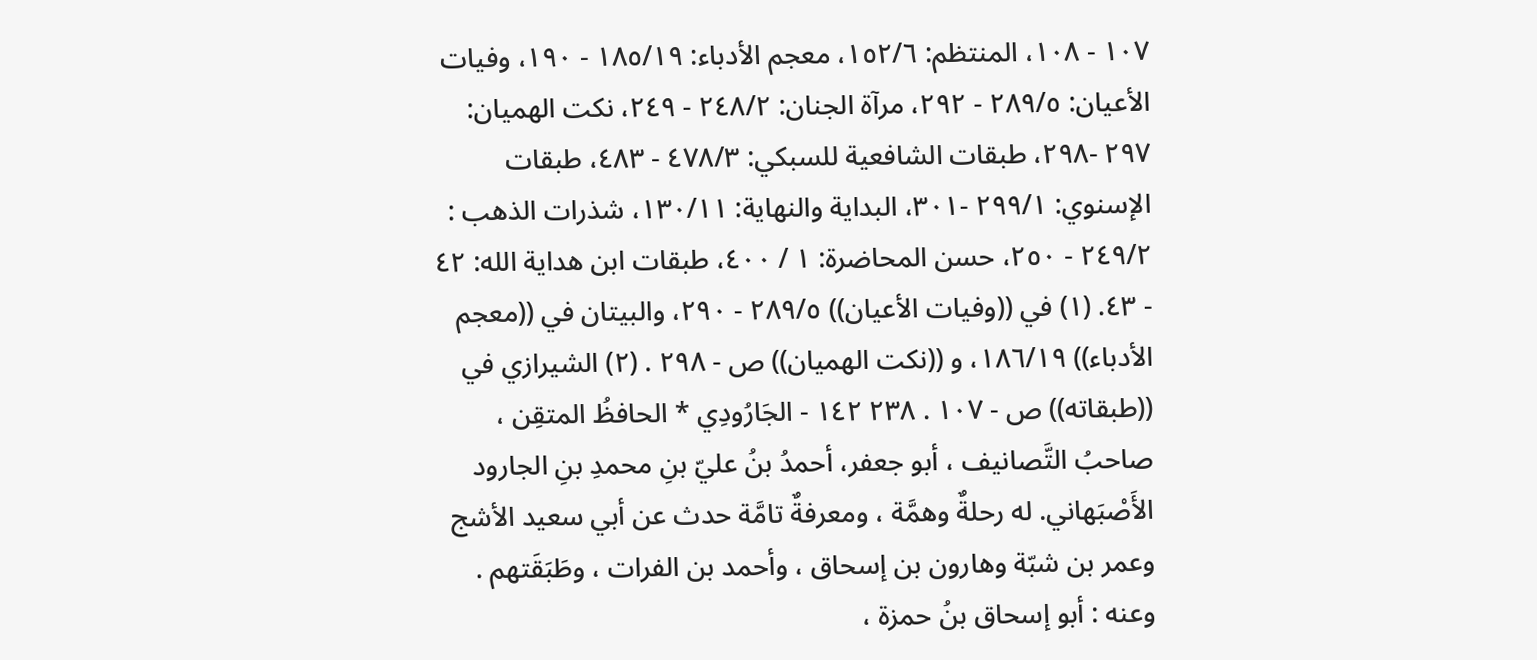١٠٧ - ١٠٨، المنتظم: ١٥٢/٦، معجم الأدباء: ١٨٥/١٩ - ١٩٠، وفيات الأعيان: ٢٨٩/٥ - ٢٩٢، مرآة الجنان: ٢٤٨/٢ - ٢٤٩، نكت الهميان: ٢٩٧ -٢٩٨، طبقات الشافعية للسبكي: ٤٧٨/٣ - ٤٨٣، طبقات الإسنوي: ٢٩٩/١ -٣٠١، البداية والنهاية: ١٣٠/١١، شذرات الذهب : ٢٤٩/٢ - ٢٥٠، حسن المحاضرة: ١ / ٤٠٠، طبقات ابن هداية الله: ٤٢ - ٤٣. (١) في ((وفيات الأعيان)) ٢٨٩/٥ - ٢٩٠، والبيتان في ((معجم الأدباء)) ١٨٦/١٩، و ((نكت الهميان)) ص - ٢٩٨ . (٢) الشيرازي في ((طبقاته)) ص - ١٠٧ . ٢٣٨ ١٤٢ - الجَارُودِي * الحافظُ المتقِن ، صاحبُ التَّصانيف ، أبو جعفر، أحمدُ بنُ عليّ بنِ محمدِ بنِ الجارود الأَصْبَهاني. له رحلةٌ وهمَّة ، ومعرفةٌ تامَّة حدث عن أبي سعيد الأشج وعمر بن شبّة وهارون بن إسحاق ، وأحمد بن الفرات ، وطَبَقَتهم . وعنه : أبو إسحاق بنُ حمزة ،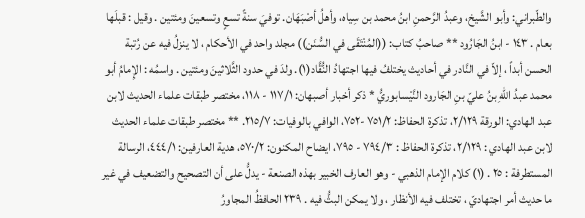والطّبراني: وأبو الشَّيخ، وعبدُ الرَّحمنِ ابنُ محمد بن سِياه، وأهلُ أصْبَهَان. توفيَ سنةً تسعٍ وتسعينَ ومئتين . وقيل : قبلَها بعام . ١٤٣ - ابنُ الجَارُود ** صاحبُ كتاب: ((المُنْتَقَى في السُّنَن)) مجلد واحد في الأحكام ، لا ينزلُ فيه عن رُتبة الحسن أبداً ، إلاّ في النَّادر في أحاديث يختلفُ فيها اجتهادُ النُّقَّاد(١). ولدَ في حدود الثَّلاثينَ ومئتين . واسمُه : الإِمامُ أبو محمد عبدُ اللهِ بنُ عليّ بنِ الجَارود النَّيْسابوريُّ * ذكر أخبار أصبهان: ١١٧/١ - ١١٨، مختصر طبقات علماء الحديث لابن عبد الهادي: الورقة ٢/١٢٩، تذكرة الحفاظ: ٧٥١/٢ -٧٥٢، الوافي بالوفيات: ٢١٥/٧. ** مختصر طبقات علماء الحديث لابن عبد الهادي : ٢/١٢٩، تذكرة الحفاظ : ٧٩٤/٣ - ٧٩٥، ايضاح المكنون: ٥٧٠/٢، هدية العارفين: ٤٤٤/١، الرسالة المستطرفة : ٢٥ . (١) كلام الإمام الذهبي - وهو العارف الخبير بهذه الصنعة - يدلُّ على أن التصحيح والتضعيف في غير ما حديث أمر اجتهاديّ ، تختلف فيه الأنظار ، ولا يمكن البثُّ فيه . ٢٣٩ الحافظُ المجاورُ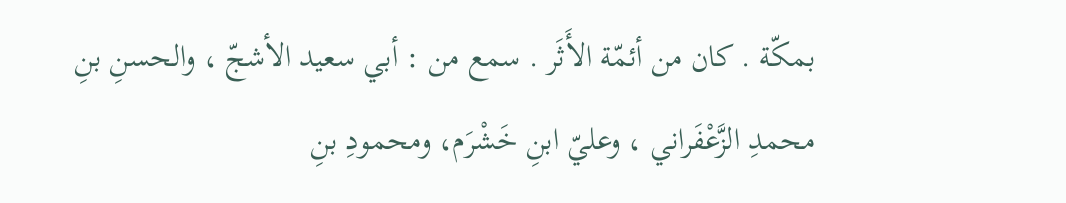بمكّة . كان من أئمّة الأَثَر . سمع من : أبي سعيد الأشجّ ، والحسنِ بنِ محمدِ الزَّعْفَراني ، وعليّ ابنِ خَشْرَم، ومحمودِ بنِ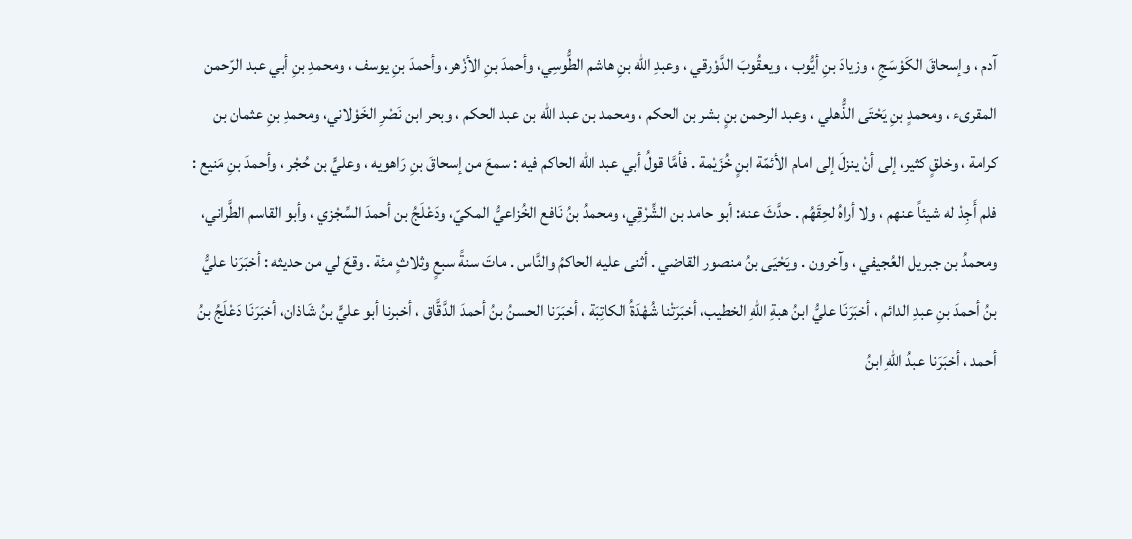آدم ، وإسحاقَ الكَوْسَجِ ، وزيادَ بنِ أيُّوب ، ويعقُوبَ الدَّوْرقي ، وعبدِ الله بنِ هاشم الطُّوسِي، وأحمدَ بنِ الأزْهر، وأحمدَ بنِ يوسف ، ومحمدِ بنِ أبي عبد الرّحمن المقرىء ، ومحمدٍ بنِ يَحْتَى الذُّهلي ، وعبد الرحمن بنٍ بشر بن الحكم ، ومحمد بن عبد الله بن عبد الحكم ، وبحر ابن نَصْرِ الخَوْلاني، ومحمدِ بنِ عثمان بن كرامة ، وخلقٍ كثير، إلى أنْ ينزلَ إلى امام الأئمّة ابنٍ خُزَيْمة . فأمَّا قولُ أبي عبد الله الحاكم فيه : سمعَ من إسحاقَ بنِ رَاهويه ، وعليٍّ بن حُجْر ، وأحمدَ بنِ مَنيع : فلم أَجِدْ له شيئاً عنهم ، ولا أراهُ لحِقَهُم . حدَّثَ عنه: أبو حامد بن الشِّرْقِي، ومحمدُ بنُ نَافع الخُزاعيُّ المكيّ، ودَعْلَجُ بن أحمدَ السِّجْزي ، وأبو القاسم الطَّراني، ومحمدُ بن جبريل العُجيفي ، وآخرون . ويَحْيَى بنُ منصور القاضي . أثنى عليه الحاكمُ والنَّاس . ماتَ سنةً سبعٍ وثلاثٍ مئة . وقعَ لي من حديثه : أخبَرَنا عليُّ بنُ أحمدَ بنِ عبدِ الدائم ، أخبَرَنَا عليُّ ابنُ هبةِ اللهِ الخطيب، أخبَرَتْنا شُهْدَةُ الكاتِبَة ، أخبَرَنا الحسنُ بنُ أحمدَ الدَّقَّاق ، أخبرنا أبو عليٍّ بنُ شَاذان، أخبَرَنَا دَعْلَجُ بنُ أحمد ، أخبَرَنا عبدُ اللهِ ابنُ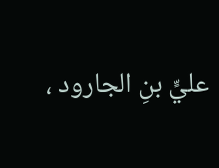عليٍّ بنِ الجارود ،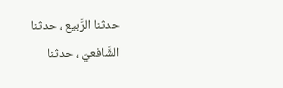حدثنا الرَّبيع ، حدثنا الشَّافعيّ ، حدثنا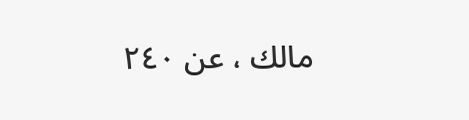مالك ، عن ٢٤٠